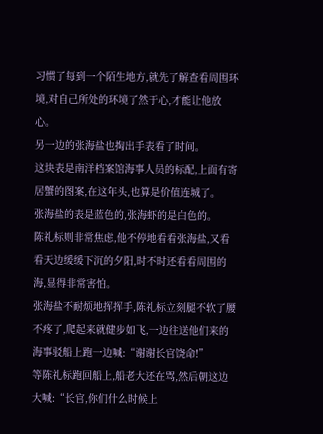习惯了每到一个陌生地方,就先了解查看周围环境,对自己所处的环境了然于心,才能让他放心。
另一边的张海盐也掏出手表看了时间。
这块表是南洋档案馆海事人员的标配,上面有寄居蟹的图案,在这年头,也算是价值连城了。
张海盐的表是蓝色的,张海虾的是白色的。
陈礼标则非常焦虑,他不停地看看张海盐,又看看天边缓缓下沉的夕阳,时不时还看看周围的海,显得非常害怕。
张海盐不耐烦地挥挥手,陈礼标立刻腿不软了腰不疼了,爬起来就健步如飞,一边往送他们来的海事驳船上跑一边喊:“谢谢长官饶命!”
等陈礼标跑回船上,船老大还在骂,然后朝这边大喊:“长官,你们什么时候上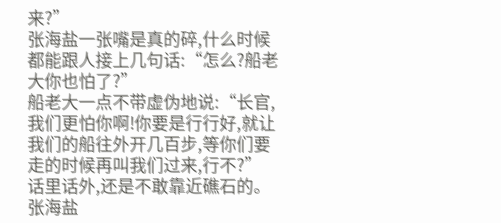来?”
张海盐一张嘴是真的碎,什么时候都能跟人接上几句话:“怎么?船老大你也怕了?”
船老大一点不带虚伪地说:“长官,我们更怕你啊!你要是行行好,就让我们的船往外开几百步,等你们要走的时候再叫我们过来,行不?”
话里话外,还是不敢靠近礁石的。
张海盐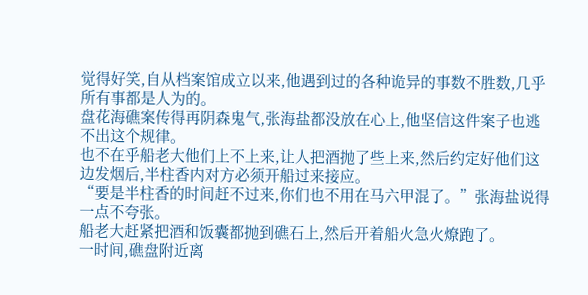觉得好笑,自从档案馆成立以来,他遇到过的各种诡异的事数不胜数,几乎所有事都是人为的。
盘花海礁案传得再阴森鬼气,张海盐都没放在心上,他坚信这件案子也逃不出这个规律。
也不在乎船老大他们上不上来,让人把酒抛了些上来,然后约定好他们这边发烟后,半柱香内对方必须开船过来接应。
“要是半柱香的时间赶不过来,你们也不用在马六甲混了。”张海盐说得一点不夸张。
船老大赶紧把酒和饭囊都抛到礁石上,然后开着船火急火燎跑了。
一时间,礁盘附近离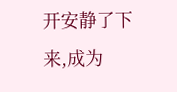开安静了下来,成为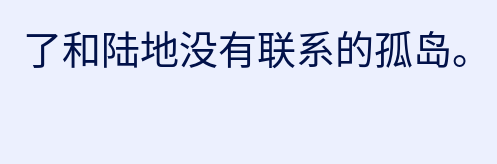了和陆地没有联系的孤岛。